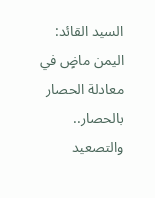السيد القائد: اليمن ماضٍ في معادلة الحصار بالحصار.. والتصعيد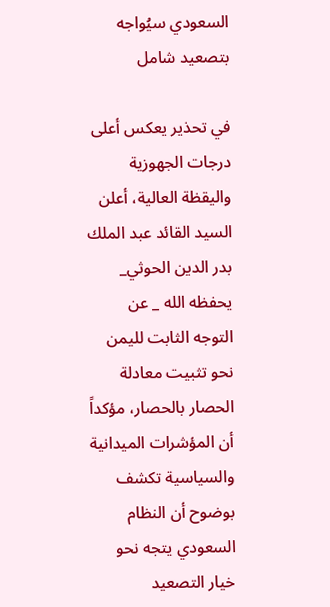السعودي سيُواجه بتصعيد شامل

في تحذير يعكس أعلى درجات الجهوزية واليقظة العالية، أعلن السيد القائد عبد الملك بدر الدين الحوثي_ يحفظه الله _ عن التوجه الثابت لليمن نحو تثبيت معادلة الحصار بالحصار، مؤكداً أن المؤشرات الميدانية والسياسية تكشف بوضوح أن النظام السعودي يتجه نحو خيار التصعيد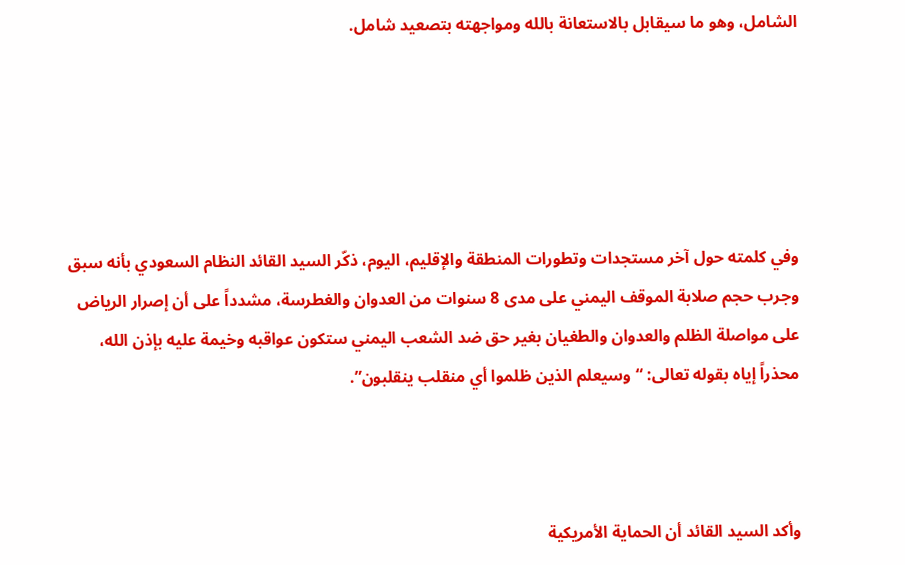الشامل، وهو ما سيقابل بالاستعانة بالله ومواجهته بتصعيد شامل.





وفي كلمته حول آخر مستجدات وتطورات المنطقة والإقليم، اليوم، ذكّر السيد القائد النظام السعودي بأنه سبق وجرب حجم صلابة الموقف اليمني على مدى 8 سنوات من العدوان والغطرسة، مشدداً على أن إصرار الرياض على مواصلة الظلم والعدوان والطغيان بغير حق ضد الشعب اليمني ستكون عواقبه وخيمة عليه بإذن الله، محذراً إياه بقوله تعالى: “وسيعلم الذين ظلموا أي منقلب ينقلبون”.



وأكد السيد القائد أن الحماية الأمريكية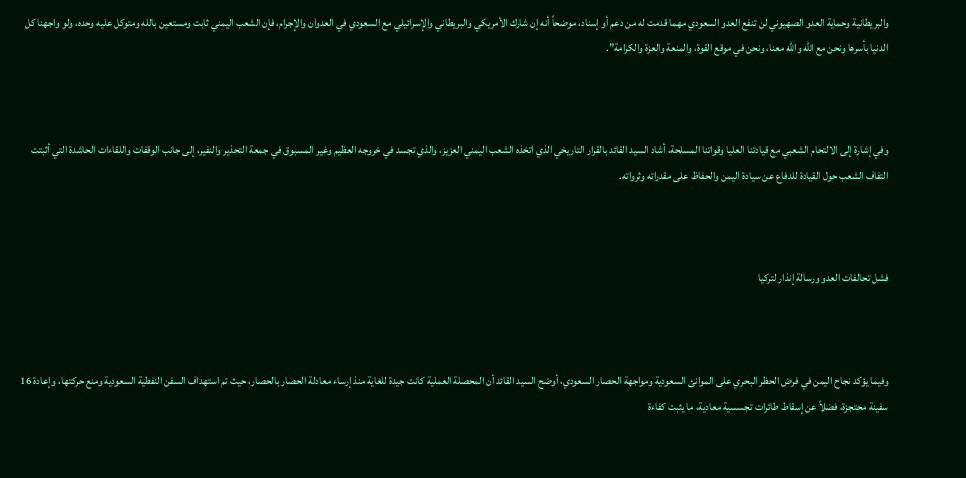والبريطانية وحماية العدو الصهيوني لن تنفع العدو السعودي مهما قدمت له من دعم أو إسناد، موضحاً أنه إن شارك الأمريكي والبريطاني والإسرائيلي مع السعودي في العدوان والإجرام، فإن الشعب اليمني ثابت ومستعين بالله ومتوكل عليه وحده، ولو واجهنا كل الدنيا بأسرها ونحن مع الله والله معنا، ونحن في موقع القوة، والمنعة والعزة والكرامة”.



وفي إشارة إلى الالتحام الشعبي مع قيادتنا العليا وقواتنا المسلحة، أشاد السيد القائد بالقرار التاريخي الذي اتخذه الشعب اليمني العزيز، والذي تجسد في خروجه العظيم وغير المسبوق في جمعة التحذير والنفير، إلى جانب الوقفات واللقاءات الحاشدة التي أثبتت التفاف الشعب حول القيادة للدفاع عن سيادة اليمن والحفاظ على مقدراته وثرواته.



فشل تحالفات العدو ورسالة إنذار لتركيا



وفيما يؤكد نجاح اليمن في فرض الحظر البحري على الموانئ السعودية ومواجهة الحصار السعودي، أوضح السيد القائد أن المحصلة العملية كانت جيدة للغاية منذ إرساء معادلة الحصار بالحصار، حيث تم استهداف السفن النفطية السعودية ومنع حركتها، وإعادة 16 سفينة محتجزة، فضلاً عن إسقاط طائرات تجسسية معادية، ما يثبت كفاءة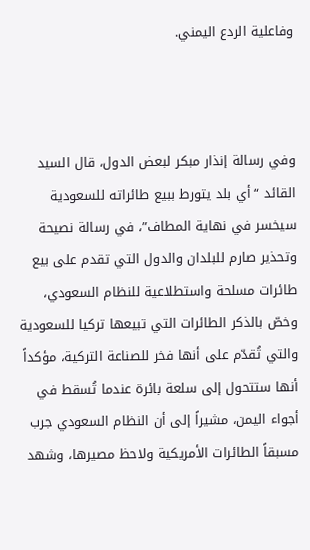وفاعلية الردع اليمني.



وفي رسالة إنذار مبكر لبعض الدول، قال السيد القائد “أي بلد يتورط ببيع طائراته للسعودية سيخسر في نهاية المطاف”، في رسالة نصيحة وتحذير صارم للبلدان والدول التي تقدم على بيع طائرات مسلحة واستطلاعية للنظام السعودي، وخصّ بالذكر الطائرات التي تبيعها تركيا للسعودية والتي تُقدّم على أنها فخر للصناعة التركية، مؤكداً أنها ستتحول إلى سلعة بائرة عندما تُسقط في أجواء اليمن، مشيراً إلى أن النظام السعودي جرب مسبقاً الطائرات الأمريكية ولاحظ مصيرها، وشهد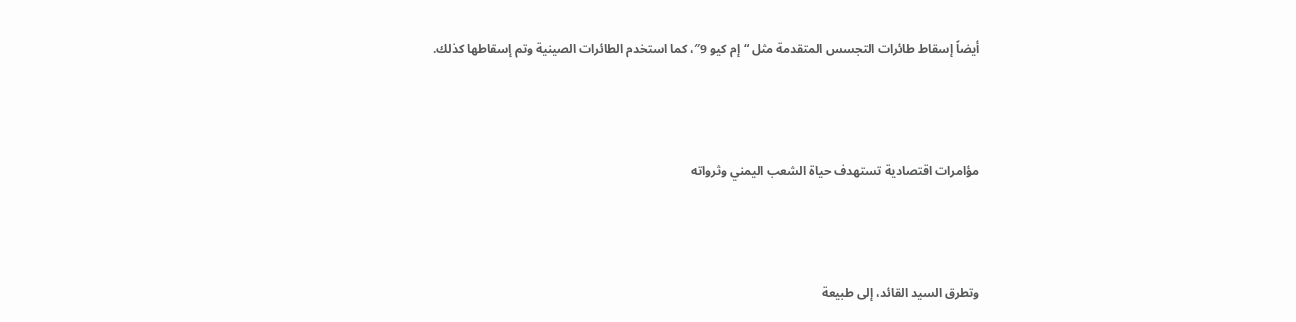أيضاً إسقاط طائرات التجسس المتقدمة مثل “إم كيو 9″، كما استخدم الطائرات الصينية وتم إسقاطها كذلك.



مؤامرات اقتصادية تستهدف حياة الشعب اليمني وثرواته



وتطرق السيد القائد، إلى طبيعة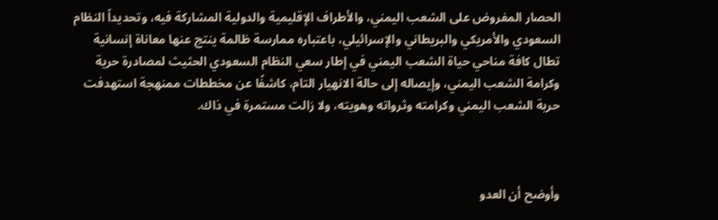الحصار المفروض على الشعب اليمني، والأطراف الإقليمية والدولية المشاركة فيه، وتحديداً النظام السعودي والأمريكي والبريطاني والإسرائيلي، باعتباره ممارسة ظالمة ينتج عنها معاناة إنسانية تطال كافة مناحي حياة الشعب اليمني في إطار سعي النظام السعودي الحثيث لمصادرة حرية وكرامة الشعب اليمني، وإيصاله إلى حالة الانهيار التام، كاشفًا عن مخططات ممنهجة استهدفت حرية الشعب اليمني وكرامته وثرواته وهويته، ولا زالت مستمرة في ذاك.



وأوضح أن العدو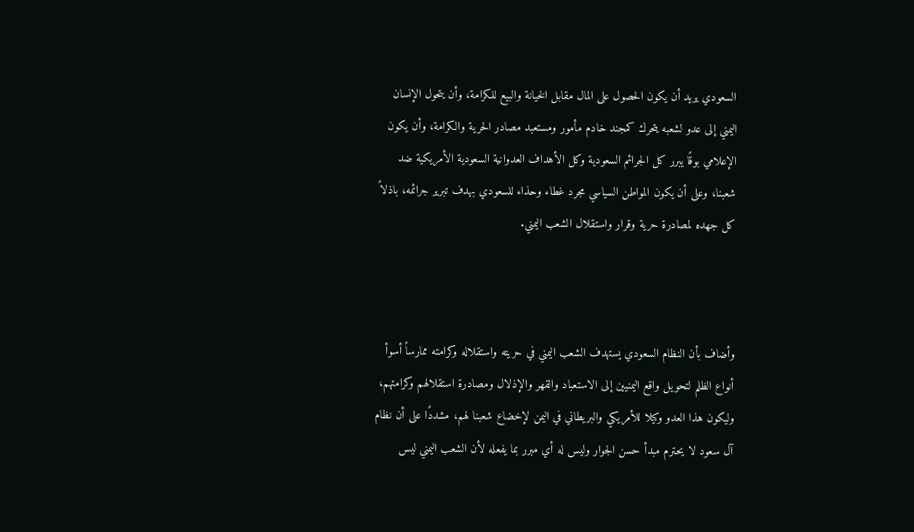السعودي يريد أن يكون الحصول على المال مقابل الخيانة والبيع للكرامة، وأن يتحول الإنسان اليمني إلى عدو لشعبه يتحرك كمجند خادم مأمور ومستعبد مصادر الحرية والكرامة، وأن يكون الإعلامي بوقًا يبرر كل الجرائم السعودية وكل الأهداف العدوانية السعودية الأمريكية ضد شعبنا، وعلى أن يكون المواطن السياسي مجرد غطاء وحذاء للسعودي بهدف تبرير جرائمه، باذلاً كل جهده لمصادرة حرية وقرار واستقلال الشعب اليمني.



وأضاف بأن النظام السعودي يستهدف الشعب اليمني في حريته واستقلاله وكرامته ممارساً أسوأ أنواع الظلم لتحويل واقع اليمنيين إلى الاستعباد والقهر والإذلال ومصادرة استقلالهم وكرامتهم، وليكون هذا العدو وكيلا للأمريكي والبريطاني في اليمن لإخضاع شعبنا لهم، مشددًا على أن نظام آل سعود لا يحترم مبدأ حسن الجوار وليس له أي مبرر بما يفعله لأن الشعب اليمني ليس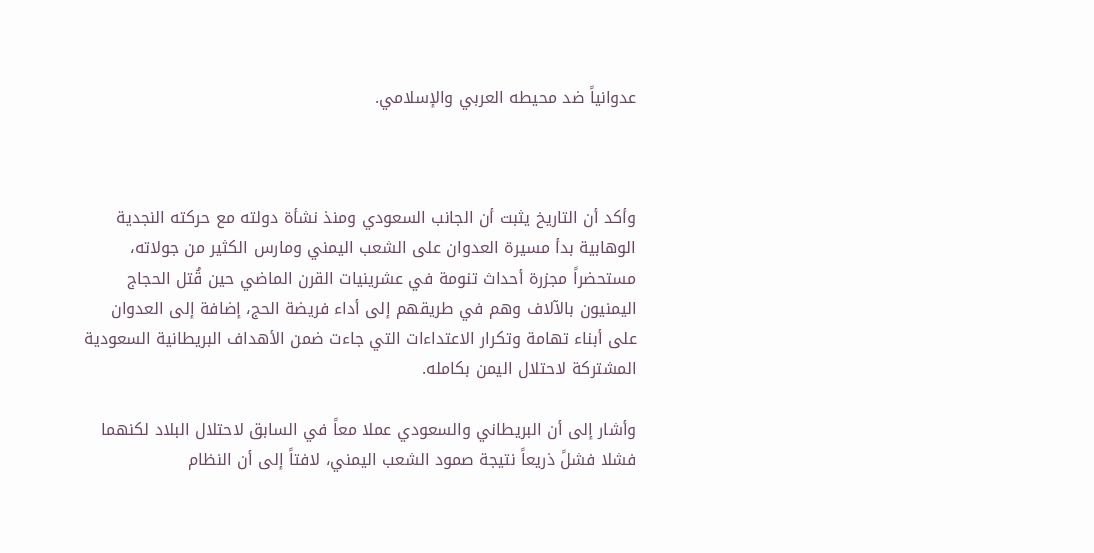عدوانياً ضد محيطه العربي والإسلامي.



وأكد أن التاريخ يثبت أن الجانب السعودي ومنذ نشأة دولته مع حركته النجدية الوهابية بدأ مسيرة العدوان على الشعب اليمني ومارس الكثير من جولاته، مستحضراً مجزرة أحداث تنومة في عشرينيات القرن الماضي حين قُتل الحجاج اليمنيون بالآلاف وهم في طريقهم إلى أداء فريضة الحج، إضافة إلى العدوان على أبناء تهامة وتكرار الاعتداءات التي جاءت ضمن الأهداف البريطانية السعودية المشتركة لاحتلال اليمن بكامله.

وأشار إلى أن البريطاني والسعودي عملا معاً في السابق لاحتلال البلاد لكنهما فشلا فشلً ذريعاً نتيجة صمود الشعب اليمني، لافتاً إلى أن النظام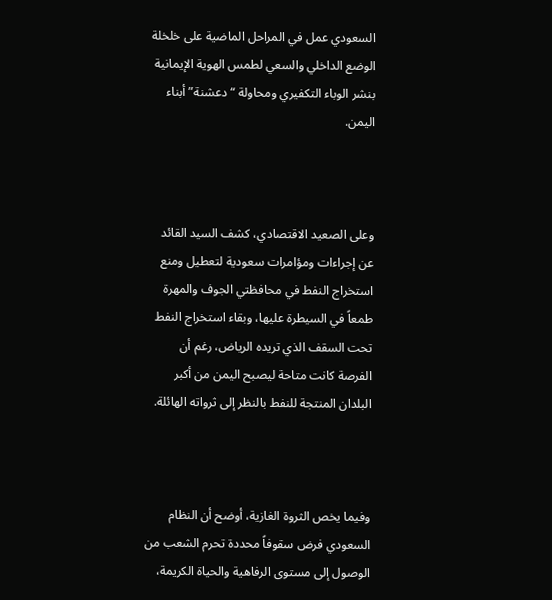السعودي عمل في المراحل الماضية على خلخلة الوضع الداخلي والسعي لطمس الهوية الإيمانية بنشر الوباء التكفيري ومحاولة “دعشنة” أبناء اليمن.



وعلى الصعيد الاقتصادي، كشف السيد القائد عن إجراءات ومؤامرات سعودية لتعطيل ومنع استخراج النفط في محافظتي الجوف والمهرة طمعاً في السيطرة عليها، وبقاء استخراج النفط تحت السقف الذي تريده الرياض، رغم أن الفرصة كانت متاحة ليصبح اليمن من أكبر البلدان المنتجة للنفط بالنظر إلى ثرواته الهائلة.



وفيما يخص الثروة الغازية، أوضح أن النظام السعودي فرض سقوفاً محددة تحرم الشعب من الوصول إلى مستوى الرفاهية والحياة الكريمة،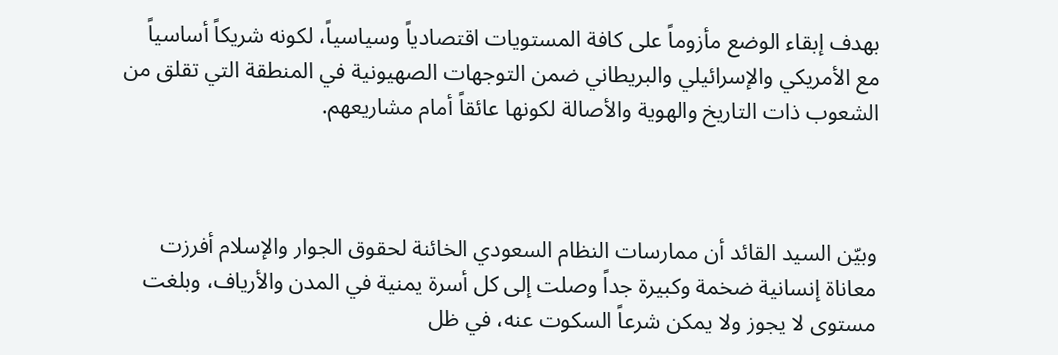بهدف إبقاء الوضع مأزوماً على كافة المستويات اقتصادياً وسياسياً، لكونه شريكاً أساسياً مع الأمريكي والإسرائيلي والبريطاني ضمن التوجهات الصهيونية في المنطقة التي تقلق من الشعوب ذات التاريخ والهوية والأصالة لكونها عائقاً أمام مشاريعهم.



وبيّن السيد القائد أن ممارسات النظام السعودي الخائنة لحقوق الجوار والإسلام أفرزت معاناة إنسانية ضخمة وكبيرة جداً وصلت إلى كل أسرة يمنية في المدن والأرياف، وبلغت مستوى لا يجوز ولا يمكن شرعاً السكوت عنه، في ظل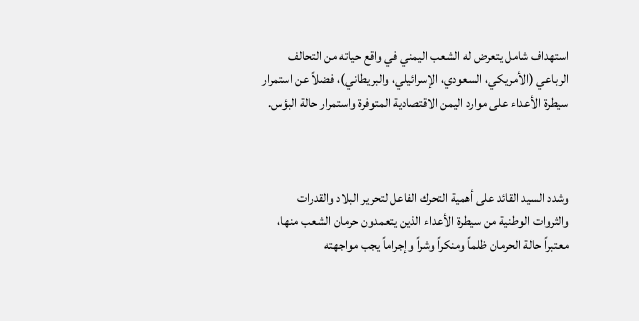استهداف شامل يتعرض له الشعب اليمني في واقع حياته من التحالف الرباعي (الأمريكي، السعودي، الإسرائيلي، والبريطاني)، فضلاً عن استمرار سيطرة الأعداء على موارد اليمن الاقتصادية المتوفرة واستمرار حالة البؤس.



وشدد السيد القائد على أهمية التحرك الفاعل لتحرير البلاد والقدرات والثروات الوطنية من سيطرة الأعداء الذين يتعمدون حرمان الشعب منها، معتبراً حالة الحرمان ظلماً ومنكراً وشراً وإجراماً يجب مواجهته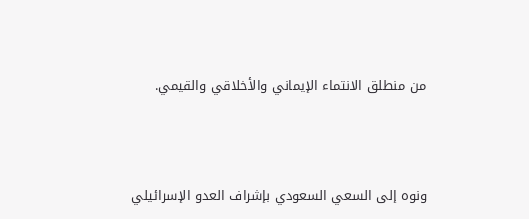من منطلق الانتماء الإيماني والأخلاقي والقيمي.



ونوه إلى السعي السعودي بإشراف العدو الإسرائيلي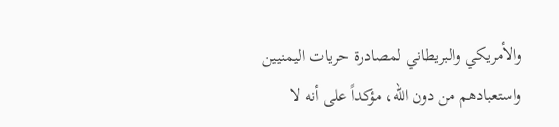والأمريكي والبريطاني لمصادرة حريات اليمنيين واستعبادهم من دون الله، مؤكداً على أنه لا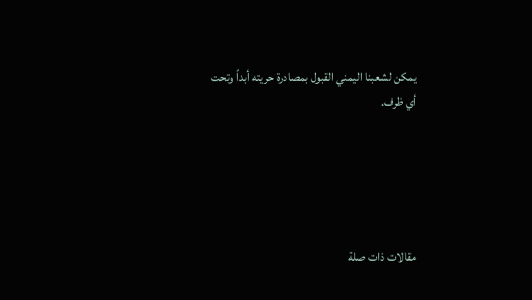يمكن لشعبنا اليمني القبول بمصادرة حريته أبداً وتحت أي ظرف.





مقالات ذات صلة